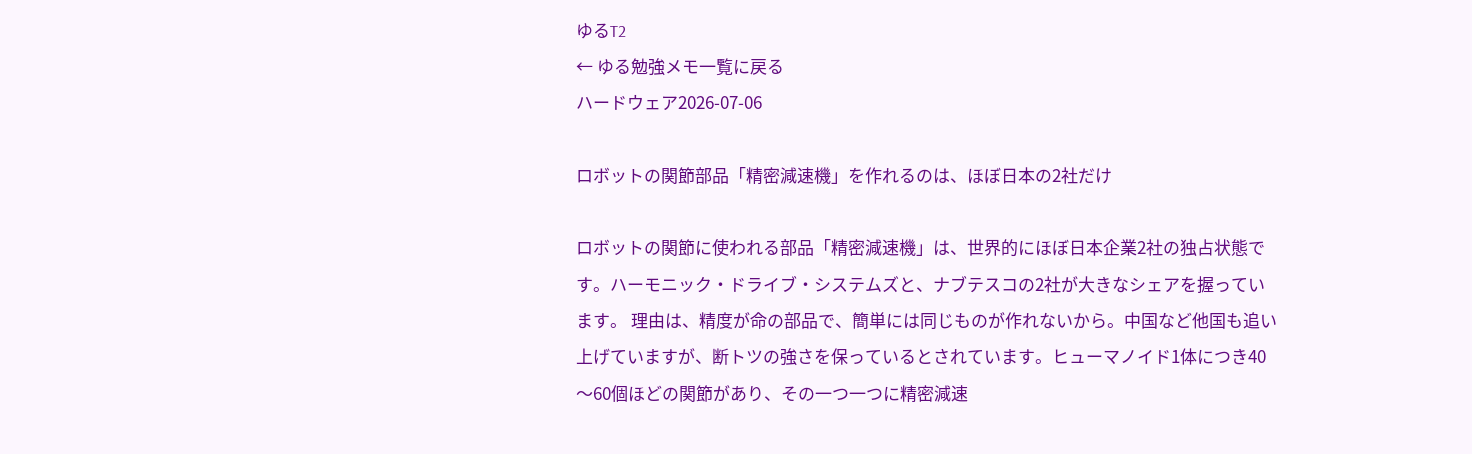ゆるT2
← ゆる勉強メモ一覧に戻る
ハードウェア2026-07-06

ロボットの関節部品「精密減速機」を作れるのは、ほぼ日本の2社だけ

ロボットの関節に使われる部品「精密減速機」は、世界的にほぼ日本企業2社の独占状態です。ハーモニック・ドライブ・システムズと、ナブテスコの2社が大きなシェアを握っています。 理由は、精度が命の部品で、簡単には同じものが作れないから。中国など他国も追い上げていますが、断トツの強さを保っているとされています。ヒューマノイド1体につき40〜60個ほどの関節があり、その一つ一つに精密減速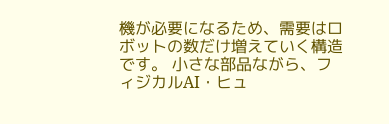機が必要になるため、需要はロボットの数だけ増えていく構造です。 小さな部品ながら、フィジカルAI・ヒュ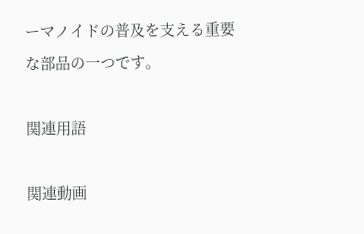ーマノイドの普及を支える重要な部品の一つです。

関連用語

関連動画